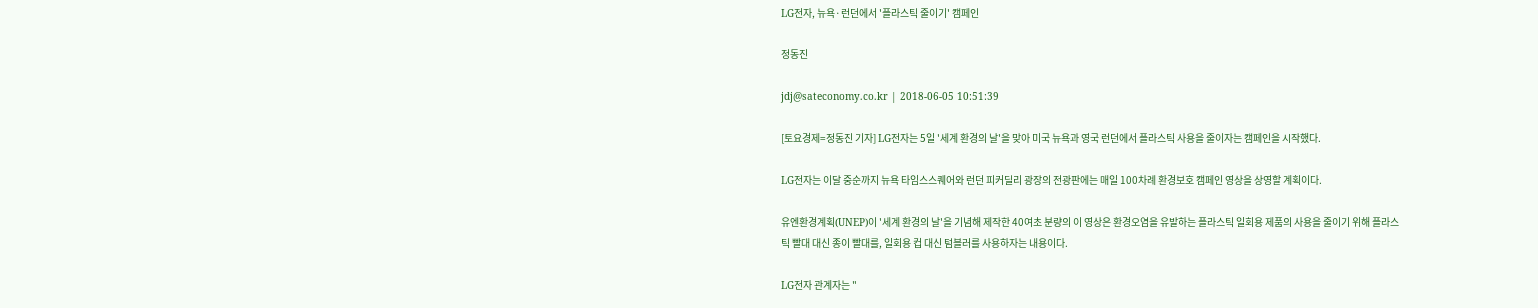LG전자, 뉴욕·런던에서 '플라스틱 줄이기' 캠페인

정동진

jdj@sateconomy.co.kr | 2018-06-05 10:51:39

[토요경제=정동진 기자] LG전자는 5일 '세계 환경의 날'을 맞아 미국 뉴욕과 영국 런던에서 플라스틱 사용을 줄이자는 캠페인을 시작했다.

LG전자는 이달 중순까지 뉴욕 타임스스퀘어와 런던 피커딜리 광장의 전광판에는 매일 100차례 환경보호 캠페인 영상을 상영할 계획이다.

유엔환경계획(UNEP)이 '세계 환경의 날'을 기념해 제작한 40여초 분량의 이 영상은 환경오염을 유발하는 플라스틱 일회용 제품의 사용을 줄이기 위해 플라스틱 빨대 대신 종이 빨대를, 일회용 컵 대신 텀블러를 사용하자는 내용이다.

LG전자 관계자는 "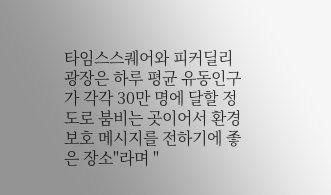타임스스퀘어와 피커딜리 광장은 하루 평균 유동인구가 각각 30만 명에 달할 정도로 붐비는 곳이어서 환경보호 메시지를 전하기에 좋은 장소"라며 "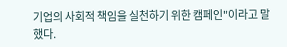기업의 사회적 책임을 실천하기 위한 캠페인"이라고 말했다.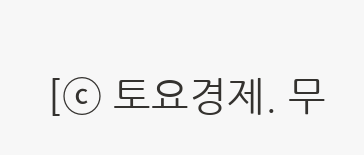[ⓒ 토요경제. 무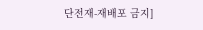단전재-재배포 금지]